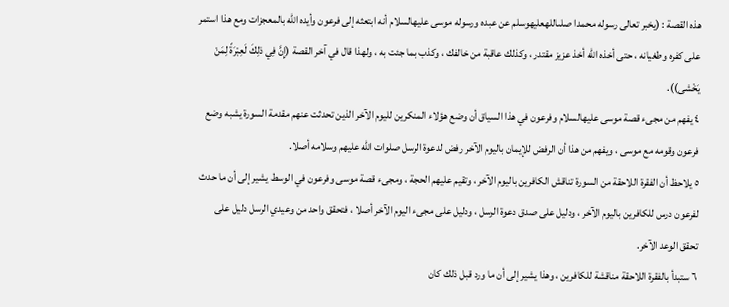هذه القصة : (يخبر تعالى رسوله محمدا صلىاللهعليهوسلم عن عبده ورسوله موسى عليهالسلام أنه ابتعثه إلى فرعون وأيده الله بالمعجزات ومع هذا استمر على كفره وطغيانه ، حتى أخذه الله أخذ عزيز مقتدر ، وكذلك عاقبة من خالفك ، وكذب بما جئت به ، ولهذا قال في آخر القصة (إِنَّ فِي ذلِكَ لَعِبْرَةً لِمَنْ يَخْشى)).
٤ يفهم من مجىء قصة موسى عليهالسلام وفرعون في هذا السياق أن وضع هؤلاء المنكرين لليوم الآخر الذين تحدثت عنهم مقدمة السورة يشبه وضع فرعون وقومه مع موسى ، ويفهم من هذا أن الرفض للإيمان باليوم الآخر رفض لدعوة الرسل صلوات الله عليهم وسلامه أصلا.
٥ يلاحظ أن الفقرة اللاحقة من السورة تناقش الكافرين باليوم الآخر ، وتقيم عليهم الحجة ، ومجىء قصة موسى وفرعون في الوسط يشير إلى أن ما حدث لفرعون درس للكافرين باليوم الآخر ، ودليل على صدق دعوة الرسل ، ودليل على مجىء اليوم الآخر أصلا ، فتحقق واحد من وعيدي الرسل دليل على تحقق الوعد الآخر.
٦ ستبدأ بالفقرة اللاحقة مناقشة للكافرين ، وهذا يشير إلى أن ما ورد قبل ذلك كان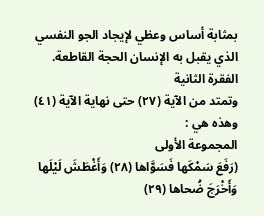بمثابة أساس وعظي لإيجاد الجو النفسي الذي يقبل به الإنسان الحجة القاطعة.
الفقرة الثانية
وتمتد من الآية (٢٧) حتى نهاية الآية (٤١) وهذه هي :
المجموعة الأولى
(رَفَعَ سَمْكَها فَسَوَّاها (٢٨) وَأَغْطَشَ لَيْلَها وَأَخْرَجَ ضُحاها (٢٩)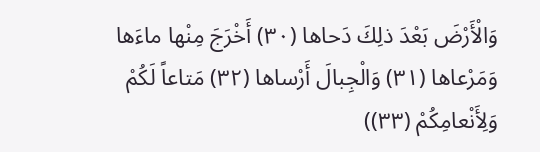وَالْأَرْضَ بَعْدَ ذلِكَ دَحاها (٣٠) أَخْرَجَ مِنْها ماءَها وَمَرْعاها (٣١) وَالْجِبالَ أَرْساها (٣٢) مَتاعاً لَكُمْ وَلِأَنْعامِكُمْ (٣٣))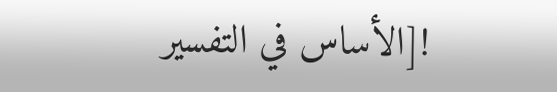![الأساس في التفسير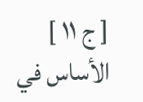[ ج ١١ ] الأساس في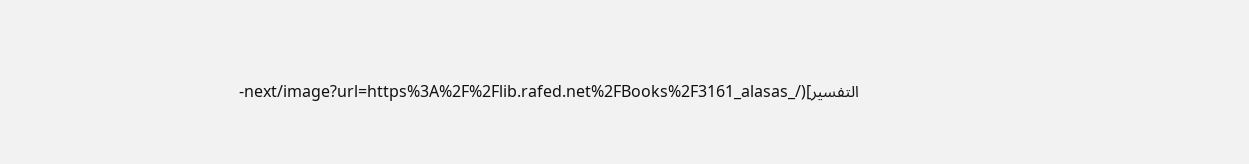التفسير](/_next/image?url=https%3A%2F%2Flib.rafed.net%2FBooks%2F3161_alasas-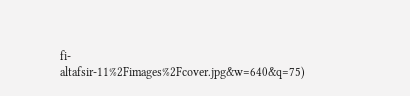fi-altafsir-11%2Fimages%2Fcover.jpg&w=640&q=75)